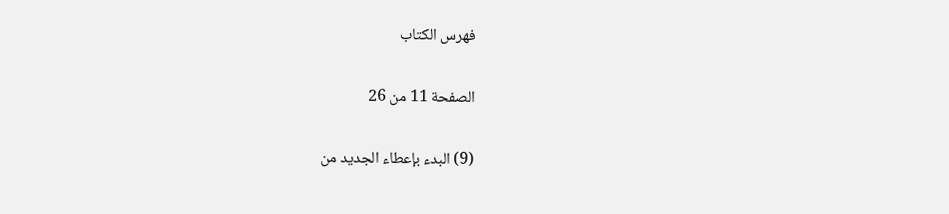فهرس الكتاب

الصفحة 11 من 26

(9) البدء بإعطاء الجديد من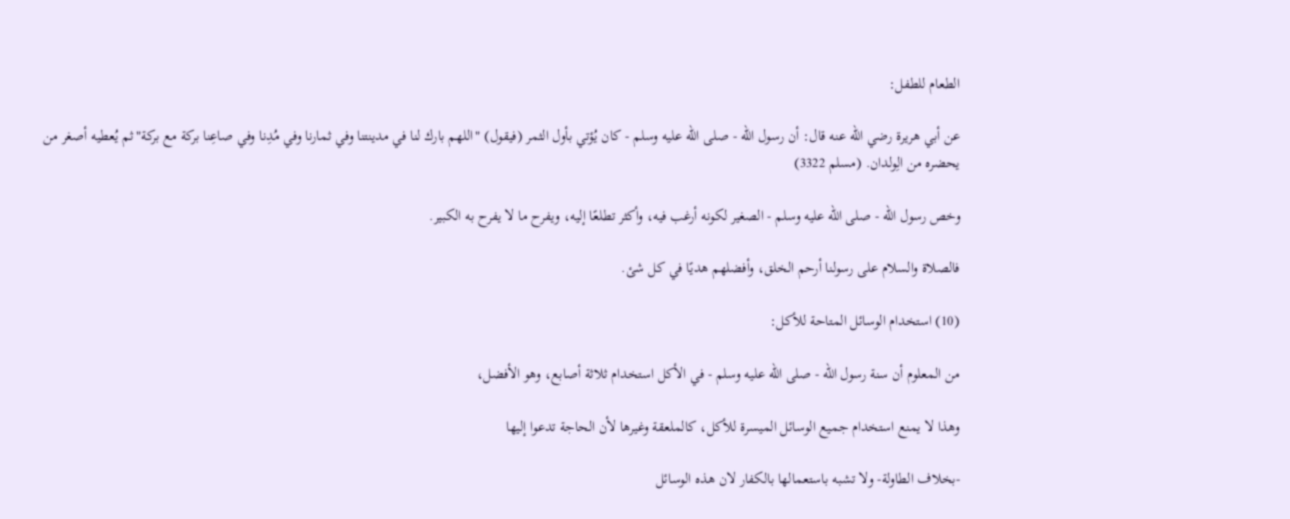الطعام للطفل:

عن أبي هريرة رضي الله عنه قال: أن رسول الله - صلى الله عليه وسلم - كان يُؤتي بأول الثمر (فيقول) "اللهم بارك لنا في مدينتنا وفي ثمارنا وفي مُدِنا وفي صاعِنا بركة مع بركة"ثم يُعطيه أصغر من يحضره من الِولدان. (مسلم 3322)

وخص رسول الله - صلى الله عليه وسلم - الصغير لكونه أرغب فيه، وأكثر تطلعًا إليه، ويفرح ما لا يفرح به الكبير.

فالصلاة والسلام على رسولنا أرحم الخلق، وأفضلهم هديًا في كل شئ.

(10) استخدام الوسائل المتاحة للأكل:

من المعلوم أن سنة رسول الله - صلى الله عليه وسلم - في الأكل استخدام ثلاثة أصابع، وهو الأفضل،

وهذا لا يمنع استخدام جميع الوسائل الميسرة للأكل، كالملعقة وغيرها لأن الحاجة تدعوا إليها

-بخلاف الطاولة- ولا تشبه باستعمالها بالكفار لان هذه الوسائل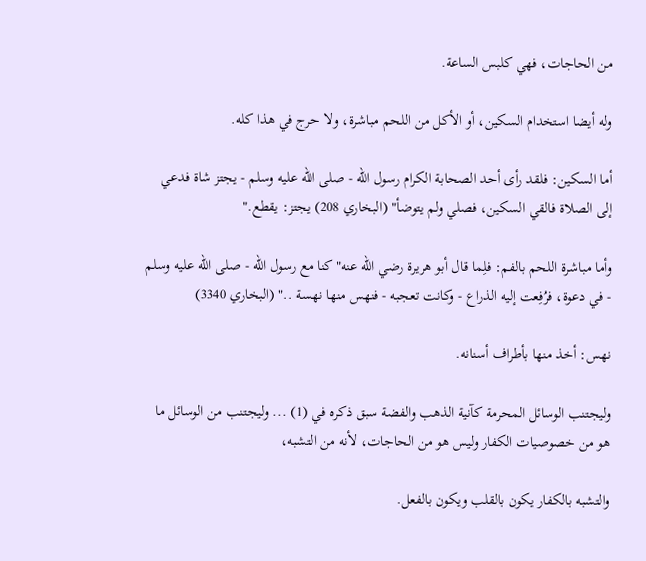من الحاجات، فهي كلبس الساعة.

وله أيضا استخدام السكين، أو الأكل من اللحم مباشرة، ولا حرج في هذا كله.

أما السكين: فلقد رأى أحد الصحابة الكرام رسول الله - صلى الله عليه وسلم - يجتز شاة فدعي إلى الصلاة فالقي السكين، فصلي ولم يتوضأ" (البخاري 208) يجتز: يقطع."

وأما مباشرة اللحم بالفم: فلِما قال أبو هريرة رضي الله عنه"كنا مع رسول الله - صلى الله عليه وسلم - في دعوة، فرُفِعت إليه الذراع - وكانت تعجبه - فنهس منها نهسة .." (البخاري 3340)

نهس: أخذ منها بأطراف أسنانه.

وليجتنب الوسائل المحرمة كآنية الذهب والفضة سبق ذكره في (1) ... وليجتنب من الوسائل ما هو من خصوصيات الكفار وليس هو من الحاجات، لأنه من التشبه،

والتشبه بالكفار يكون بالقلب ويكون بالفعل.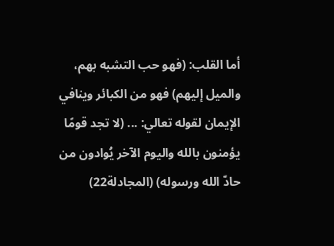أما القلب: (فهو حب التشبه بهم، والميل إليهم) فهو من الكبائر وينافي الإيمان لقوله تعالي: ... (لا تجد قومًا يؤمنون بالله واليوم الآخر يُوادون من حادّ الله ورسوله) (المجادلة22)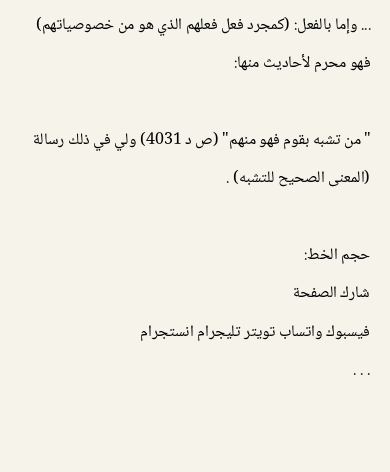... وإما بالفعل: (كمجرد فعل فعلهم الذي هو من خصوصياتهم) فهو محرم لأحاديث منها:

"من تشبه بقوم فهو منهم" (ص د 4031) ولي في ذلك رسالة (المعنى الصحيح للتشبه) .

حجم الخط:
شارك الصفحة
فيسبوك واتساب تويتر تليجرام انستجرام
. . .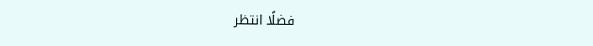فضلًا انتظر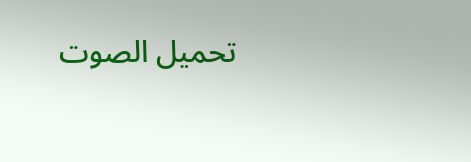تحميل الصوت